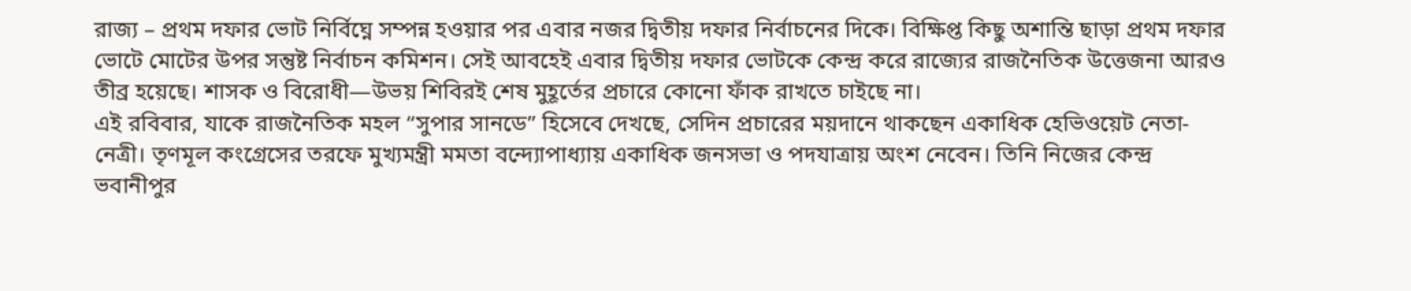রাজ্য – প্রথম দফার ভোট নির্বিঘ্নে সম্পন্ন হওয়ার পর এবার নজর দ্বিতীয় দফার নির্বাচনের দিকে। বিক্ষিপ্ত কিছু অশান্তি ছাড়া প্রথম দফার ভোটে মোটের উপর সন্তুষ্ট নির্বাচন কমিশন। সেই আবহেই এবার দ্বিতীয় দফার ভোটকে কেন্দ্র করে রাজ্যের রাজনৈতিক উত্তেজনা আরও তীব্র হয়েছে। শাসক ও বিরোধী—উভয় শিবিরই শেষ মুহূর্তের প্রচারে কোনো ফাঁক রাখতে চাইছে না।
এই রবিবার, যাকে রাজনৈতিক মহল “সুপার সানডে” হিসেবে দেখছে, সেদিন প্রচারের ময়দানে থাকছেন একাধিক হেভিওয়েট নেতা-নেত্রী। তৃণমূল কংগ্রেসের তরফে মুখ্যমন্ত্রী মমতা বন্দ্যোপাধ্যায় একাধিক জনসভা ও পদযাত্রায় অংশ নেবেন। তিনি নিজের কেন্দ্র ভবানীপুর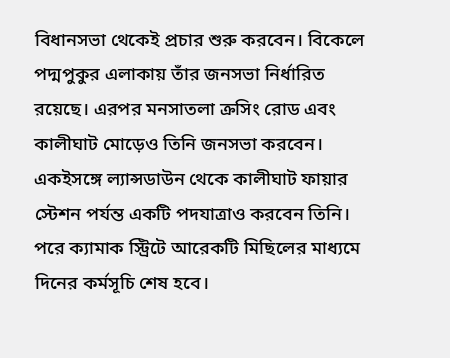বিধানসভা থেকেই প্রচার শুরু করবেন। বিকেলে পদ্মপুকুর এলাকায় তাঁর জনসভা নির্ধারিত রয়েছে। এরপর মনসাতলা ক্রসিং রোড এবং কালীঘাট মোড়েও তিনি জনসভা করবেন। একইসঙ্গে ল্যান্সডাউন থেকে কালীঘাট ফায়ার স্টেশন পর্যন্ত একটি পদযাত্রাও করবেন তিনি। পরে ক্যামাক স্ট্রিটে আরেকটি মিছিলের মাধ্যমে দিনের কর্মসূচি শেষ হবে।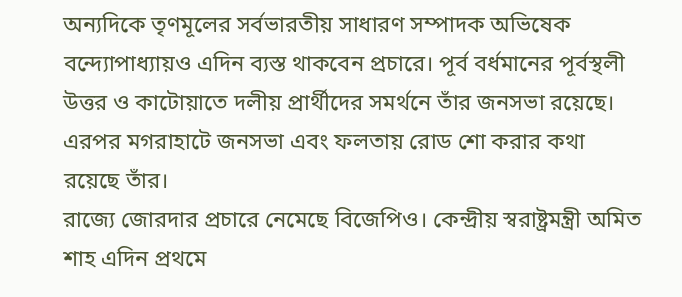অন্যদিকে তৃণমূলের সর্বভারতীয় সাধারণ সম্পাদক অভিষেক বন্দ্যোপাধ্যায়ও এদিন ব্যস্ত থাকবেন প্রচারে। পূর্ব বর্ধমানের পূর্বস্থলী উত্তর ও কাটোয়াতে দলীয় প্রার্থীদের সমর্থনে তাঁর জনসভা রয়েছে। এরপর মগরাহাটে জনসভা এবং ফলতায় রোড শো করার কথা রয়েছে তাঁর।
রাজ্যে জোরদার প্রচারে নেমেছে বিজেপিও। কেন্দ্রীয় স্বরাষ্ট্রমন্ত্রী অমিত শাহ এদিন প্রথমে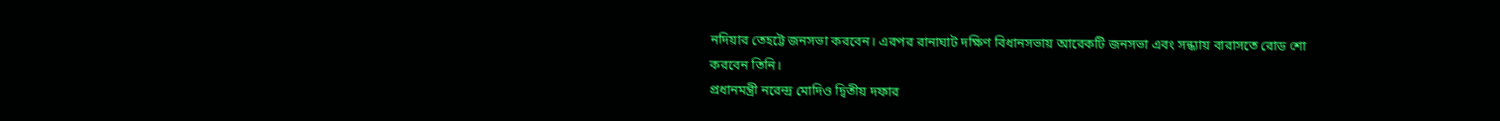নদিয়ার তেহট্টে জনসভা করবেন। এরপর রানাঘাট দক্ষিণ বিধানসভায় আরেকটি জনসভা এবং সন্ধ্যায় বারাসতে রোড শো করবেন তিনি।
প্রধানমন্ত্রী নরেন্দ্র মোদিও দ্বিতীয় দফার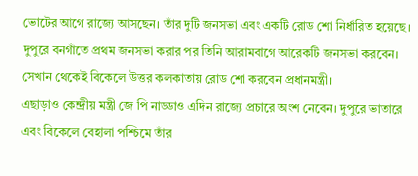ভোটের আগে রাজ্যে আসছেন। তাঁর দুটি জনসভা এবং একটি রোড শো নির্ধারিত হয়েছে। দুপুরে বনগাঁতে প্রথম জনসভা করার পর তিনি আরামবাগে আরেকটি জনসভা করবেন। সেখান থেকেই বিকেলে উত্তর কলকাতায় রোড শো করবেন প্রধানমন্ত্রী।
এছাড়াও কেন্দ্রীয় মন্ত্রী জে পি নাড্ডাও এদিন রাজ্যে প্রচারে অংশ নেবেন। দুপুরে ভাতারে এবং বিকেলে বেহালা পশ্চিমে তাঁর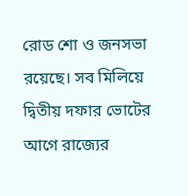রোড শো ও জনসভা রয়েছে। সব মিলিয়ে দ্বিতীয় দফার ভোটের আগে রাজ্যের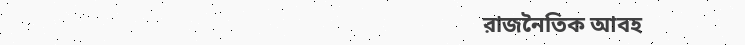রাজনৈতিক আবহ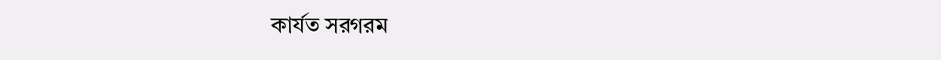কার্যত সরগরম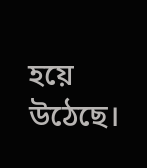হয়ে উঠেছে।